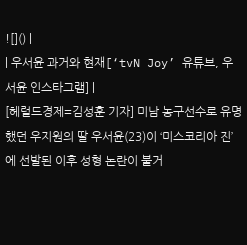![]() |
| 우서윤 과거와 현재[‘tvN Joy’ 유튜브, 우서윤 인스타그램] |
[헤럴드경제=김성훈 기자] 미남 농구선수로 유명했던 우지원의 딸 우서윤(23)이 ‘미스코리아 진’에 선발된 이후 성형 논란이 불거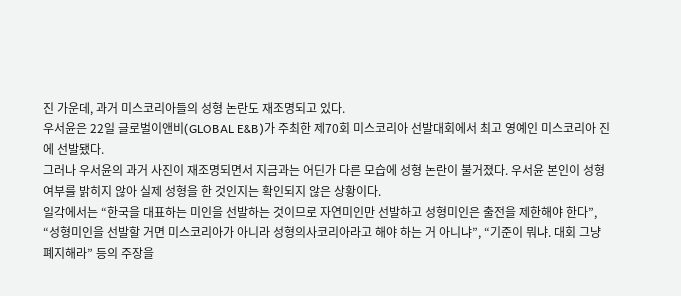진 가운데, 과거 미스코리아들의 성형 논란도 재조명되고 있다.
우서윤은 22일 글로벌이앤비(GLOBAL E&B)가 주최한 제70회 미스코리아 선발대회에서 최고 영예인 미스코리아 진에 선발됐다.
그러나 우서윤의 과거 사진이 재조명되면서 지금과는 어딘가 다른 모습에 성형 논란이 불거졌다. 우서윤 본인이 성형 여부를 밝히지 않아 실제 성형을 한 것인지는 확인되지 않은 상황이다.
일각에서는 “한국을 대표하는 미인을 선발하는 것이므로 자연미인만 선발하고 성형미인은 출전을 제한해야 한다”, “성형미인을 선발할 거면 미스코리아가 아니라 성형의사코리아라고 해야 하는 거 아니냐”, “기준이 뭐냐. 대회 그냥 폐지해라” 등의 주장을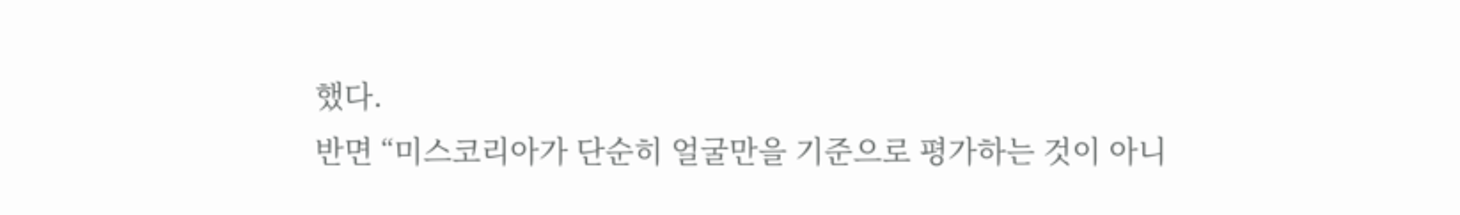했다.
반면 “미스코리아가 단순히 얼굴만을 기준으로 평가하는 것이 아니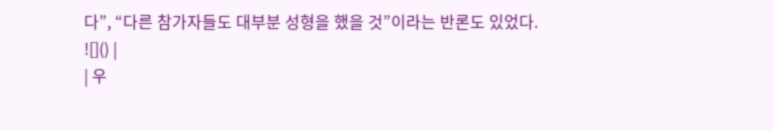다”, “다른 참가자들도 대부분 성형을 했을 것”이라는 반론도 있었다.
![]() |
| 우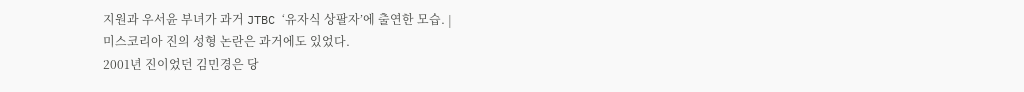지원과 우서윤 부녀가 과거 JTBC ‘유자식 상팔자’에 출연한 모습. |
미스코리아 진의 성형 논란은 과거에도 있었다.
2001년 진이었던 김민경은 당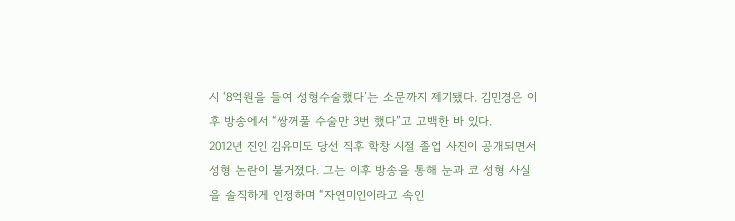시 ‘8억원을 들여 성형수술했다’는 소문까지 제기됐다. 김민경은 이후 방송에서 “쌍꺼풀 수술만 3번 했다”고 고백한 바 있다.
2012년 진인 김유미도 당선 직후 학창 시절 졸업 사진이 공개되면서 성형 논란이 불거졌다. 그는 이후 방송을 통해 눈과 코 성형 사실을 솔직하게 인정하며 “자연미인이라고 속인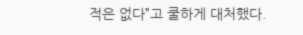적은 없다”고 쿨하게 대처했다.